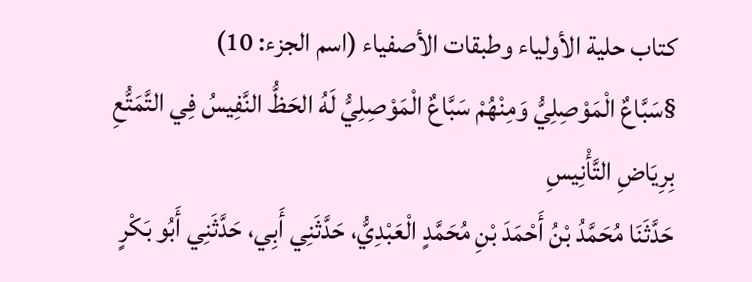كتاب حلية الأولياء وطبقات الأصفياء (اسم الجزء: 10)
§سَبَّاعٌ الْمَوْصِلِيُّ وَمِنْهُمْ سَبَّاعٌ الْمَوْصِلِيُّ لَهُ الحَظُّ النَّفِيسُ فِي التَّمَتُّعِ بِرِيَاضِ التَّأْنِيسِ
حَدَّثَنَا مُحَمَّدُ بْنُ أَحْمَدَ بْنِ مُحَمَّدٍ الْعَبْدِيُّ، حَدَّثَنِي أَبِي، حَدَّثَنِي أَبُو بَكْرٍ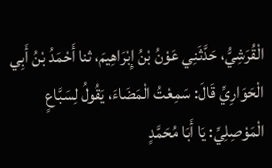الْقُرَشِيُّ، حَدَّثَنِي عَوْنُ بْنُ إِبْرَاهِيمَ، ثنا أَحْمَدُ بْنُ أَبِي الْحَوَارِيِّ قَالَ: سَمِعْتُ الْمَضَاءَ، يَقُولُ لِسَبَّاعٍ الْمَوْصِلِيِّ: يَا أَبَا مُحَمَّدٍ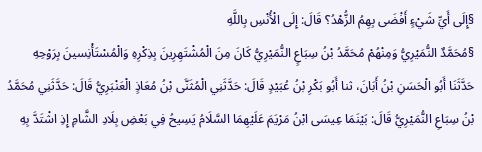§إِلَى أَيِّ شَيْءٍ أَفْضَى بِهِمُ الزُّهْدُ؟ قَالَ: إِلَى الْأُنْسِ بِاللَّهِ
§مُحَمَّدٌ النُّمَيْرِيُّ وَمِنْهُمْ مُحَمَّدُ بْنُ سِبَاعٍ النُّمَيْرِيُّ كَانَ مِنَ الْمُشْتَهِرِينَ بِذِكْرِهِ وَالْمُسْتَأْنِسينَ بِرَوْحِهِ
حَدَّثَنَا أَبُو الْحَسَنِ بْنُ أَبَانَ، ثنا أَبُو بَكْرِ بْنُ عُبَيْدٍ قَالَ: حَدَّثَنِي الْمُثَنَّى بْنُ مُعَاذٍ الْعَنْبَرِيُّ قَالَ: حَدَّثَنِي مُحَمَّدُ بْنُ سِبَاعِ النُّمَيْرِيُّ قَالَ: بَيْنَمَا عِيسَى ابْنُ مَرْيَمَ عَلَيْهِمَا السَّلَامُ يَسِيحُ فِي بَعْضِ بِلَادِ الشَّامِ إِذِ اشْتَدَّ بِهِ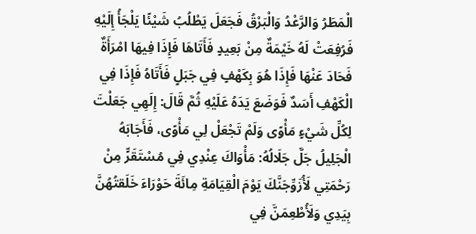الْمَطَرُ وَالرَّعْدُ وَالْبَرْقُ فَجَعَلَ يَطْلُبُ شَيْئًا يَلْجَأُ إِلَيْهِ فَرُفِعَتْ لَهُ خَيْمَةٌ مِنْ بَعِيدٍ فَأَتَاهَا فَإِذَا فِيهَا امْرَأَةٌ فَحَادَ عَنْهَا فَإِذَا هُوَ بِكَهْفٍ فِي جَبَلٍ فَأَتَاهُ فَإِذَا فِي الْكَهْفِ أَسَدٌ فَوَضَعَ يَدَهُ عَلَيْهِ ثُمَّ قَالَ: إِلَهِي جَعَلْتَ لِكُلِّ شَيْءٍ مَأْوًى وَلَمْ تَجْعَلْ لِي مَأْوًى، فَأَجَابَهُ الْجَلِيلُ جَلَّ جَلَالُهُ: مَأْوَاكَ عِنْدِي فِي مُسْتَقَرٍّ مِنْ رَحْمَتِي لَأُزَوِّجَنَّكَ يَوْمَ الْقِيَامَةِ مِائَةَ حَوْرَاءَ خَلَقتُهُنَّ بِيَدِي وَلَأُطْعِمَنَّ فِي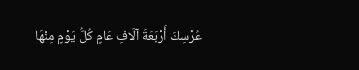عُرْسِكَ أَرْبَعَةَ آلَافِ عَامٍ كُلُّ يَوْمٍ مِنْهَا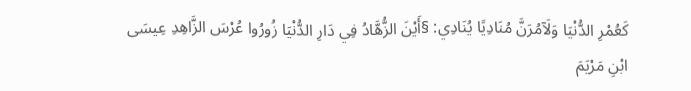كَعُمْرِ الدُّنْيَا وَلَآمُرَنَّ مُنَادِيًا يُنَادِي: §أَيْنَ الزُّهَّادُ فِي دَارِ الدُّنْيَا زُورُوا عُرْسَ الزَّاهِدِ عِيسَى ابْنِ مَرْيَمَ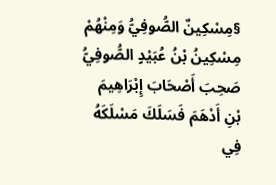§مِسْكِينٌ الصُّوفِيُّ وَمِنْهُمْ مِسْكِينُ بْنُ عُبَيْدٍ الصُّوفِيُّ صَحِبَ أَصْحَابَ إِبْرَاهِيمَ بْنِ أَدْهَمَ فَسَلَكَ مَسْلَكَهُ فِي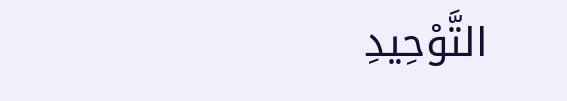التَّوْحِيدِ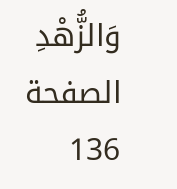وَالزُّهْدِ
الصفحة 136